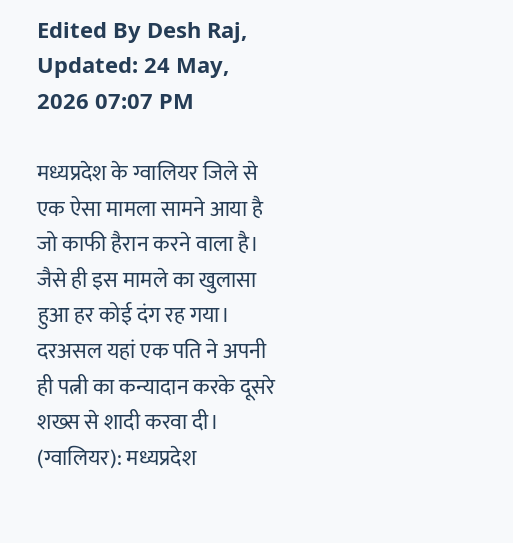Edited By Desh Raj, Updated: 24 May, 2026 07:07 PM

मध्यप्रदेश के ग्वालियर जिले से एक ऐसा मामला सामने आया है जो काफी हैरान करने वाला है। जैसे ही इस मामले का खुलासा हुआ हर कोई दंग रह गया। दरअसल यहां एक पति ने अपनी ही पत्नी का कन्यादान करके दूसरे शख्स से शादी करवा दी।
(ग्वालियर): मध्यप्रदेश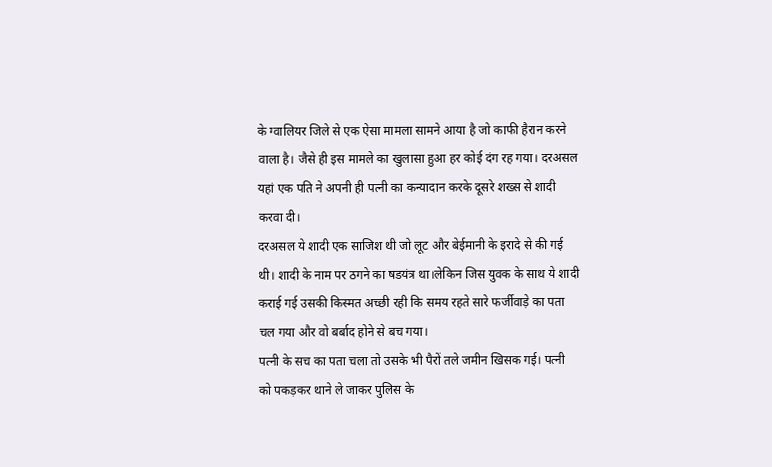के ग्वालियर जिले से एक ऐसा मामला सामने आया है जो काफी हैरान करने वाला है। जैसे ही इस मामले का खुलासा हुआ हर कोई दंग रह गया। दरअसल यहां एक पति ने अपनी ही पत्नी का कन्यादान करके दूसरे शख्स से शादी करवा दी।
दरअसल ये शादी एक साजिश थी जो लूट और बेईमानी के इरादे से की गई थी। शादी के नाम पर ठगने का षडयंत्र था।लेकिन जिस युवक के साथ ये शादी कराई गई उसकी किस्मत अच्छी रही कि समय रहते सारे फर्जीवाड़े का पता चल गया और वो बर्बाद होने से बच गया।
पत्नी के सच का पता चला तो उसके भी पैरों तले जमीन खिसक गई। पत्नी को पकड़कर थाने ले जाकर पुलिस के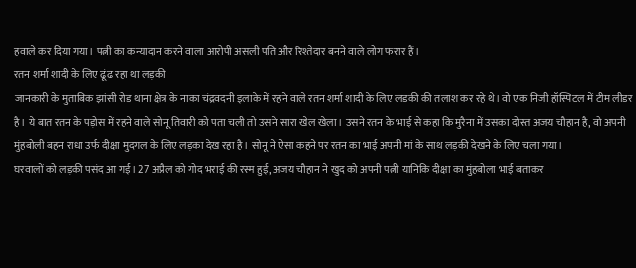हवाले कर दिया गया। पत्नी का कन्यादान करने वाला आरोपी असली पति और रिश्तेदार बनने वाले लोग फरार हैं।
रतन शर्मा शादी के लिए ढूंढ रहा था लड़की
जानकारी के मुताबिक झांसी रोड थाना क्षेत्र के नाका चंद्रवदनी इलाके में रहने वाले रतन शर्मा शादी के लिए लडकी की तलाश कर रहे थे। वो एक निजी हॉस्पिटल में टीम लीडर है। ये बात रतन के पड़ोस में रहने वाले सोनू तिवारी को पता चली तो उसने सारा खेल खेला। उसने रतन के भाई से कहा कि मुरैना में उसका दोस्त अजय चौहान है, वो अपनी मुंहबोली बहन राधा उर्फ दीक्षा मुदगल के लिए लड़का देख रहा है। सोनू ने ऐसा कहने पर रतन का भाई अपनी मां के साथ लड़की देखने के लिए चला गया।
घरवालों को लड़की पसंद आ गई। 27 अप्रैल को गोद भराई की रस्म हुई, अजय चौहान ने खुद को अपनी पत्नी यानिकि दीक्षा का मुंहबोला भाई बताकर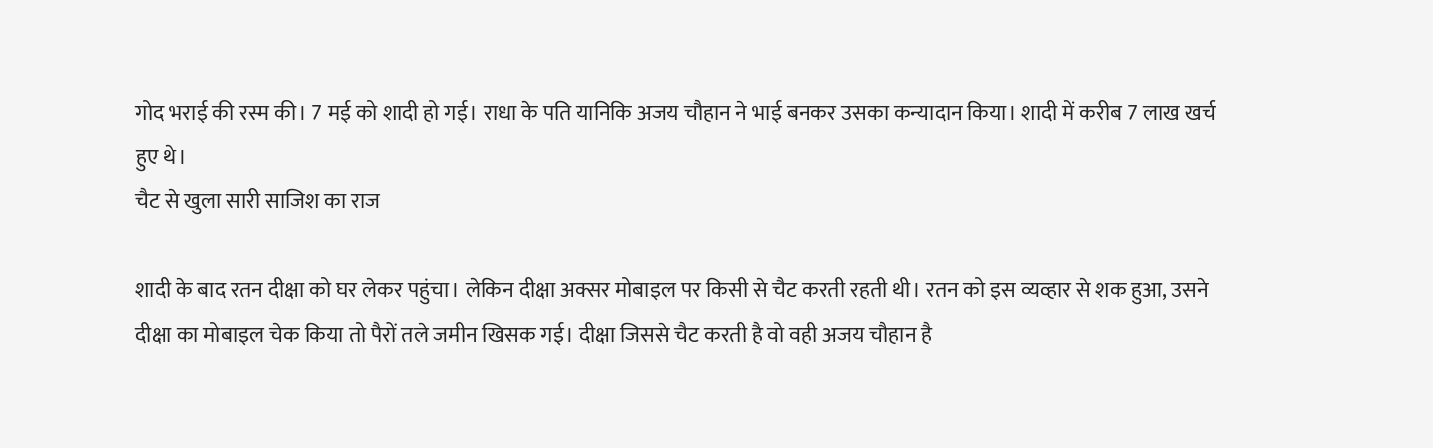गोद भराई की रस्म की। 7 मई को शादी हो गई। राधा के पति यानिकि अजय चौहान ने भाई बनकर उसका कन्यादान किया। शादी में करीब 7 लाख खर्च हुए थे।
चैट से खुला सारी साजिश का राज

शादी के बाद रतन दीक्षा को घर लेकर पहुंचा। लेकिन दीक्षा अक्सर मोबाइल पर किसी से चैट करती रहती थी। रतन को इस व्यव्हार से शक हुआ, उसने दीक्षा का मोबाइल चेक किया तो पैरों तले जमीन खिसक गई। दीक्षा जिससे चैट करती है वो वही अजय चौहान है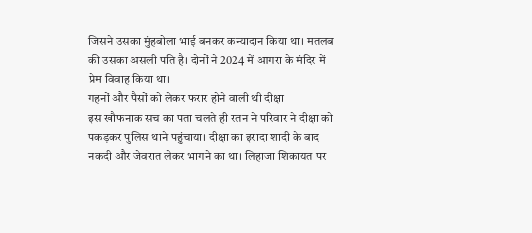जिसने उसका मुंहबोला भाई बनकर कन्यादान किया था। मतलब की उसका असली पति है। दोनों ने 2024 में आगरा के मंदिर में प्रेम विवाह किया था।
गहनों और पैसों को लेकर फरार होने वाली थी दीक्षा
इस खौफनाक सच का पता चलते ही रतन ने परिवार ने दीक्षा को पकड़कर पुलिस थाने पहुंचाया। दीक्षा का इरादा शादी के बाद नकदी और जेवरात लेकर भागने का था। लिहाजा शिकायत पर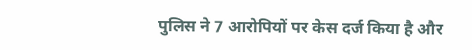पुलिस ने 7 आरोपियों पर केस दर्ज किया है और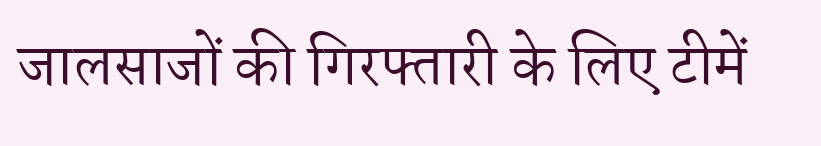जालसाजों की गिरफ्तारी के लिए टीमें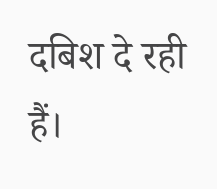दबिश दे रही हैं।